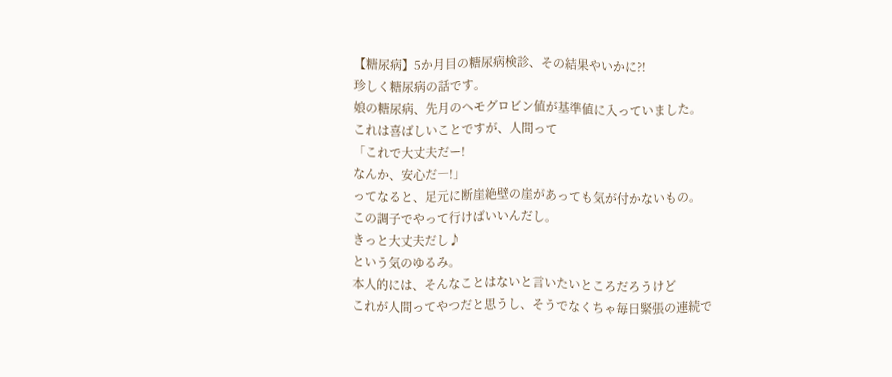【糖尿病】5か月目の糖尿病検診、その結果やいかに?!
珍しく糖尿病の話です。
娘の糖尿病、先月のヘモグロビン値が基準値に入っていました。
これは喜ばしいことですが、人間って
「これで大丈夫だー!
なんか、安心だ―!」
ってなると、足元に断崖絶壁の崖があっても気が付かないもの。
この調子でやって行けばいいんだし。
きっと大丈夫だし♪
という気のゆるみ。
本人的には、そんなことはないと言いたいところだろうけど
これが人間ってやつだと思うし、そうでなくちゃ毎日緊張の連続で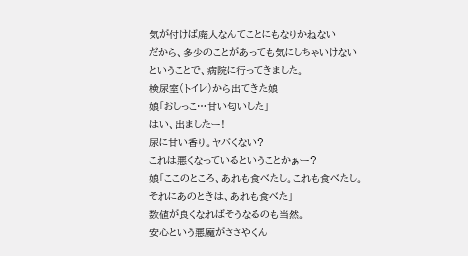気が付けば廃人なんてことにもなりかねない
だから、多少のことがあっても気にしちゃいけない
ということで、病院に行ってきました。
検尿室(トイレ)から出てきた娘
娘「おしっこ…甘い匂いした」
はい、出ましたー!
尿に甘い香り。ヤバくない?
これは悪くなっているということかぁー?
娘「ここのところ、あれも食べたし。これも食べたし。
それにあのときは、あれも食べた」
数値が良くなればそうなるのも当然。
安心という悪魔がささやくん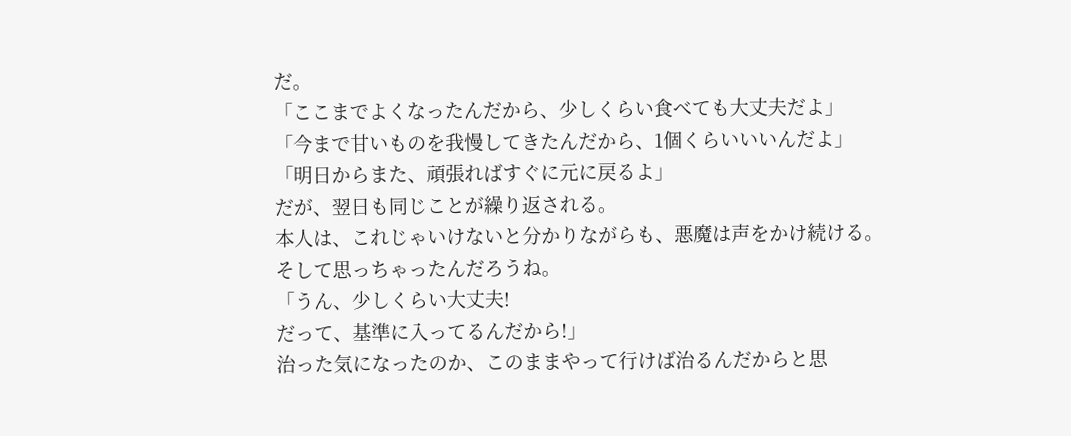だ。
「ここまでよくなったんだから、少しくらい食べても大丈夫だよ」
「今まで甘いものを我慢してきたんだから、1個くらいいいんだよ」
「明日からまた、頑張ればすぐに元に戻るよ」
だが、翌日も同じことが繰り返される。
本人は、これじゃいけないと分かりながらも、悪魔は声をかけ続ける。
そして思っちゃったんだろうね。
「うん、少しくらい大丈夫!
だって、基準に入ってるんだから!」
治った気になったのか、このままやって行けば治るんだからと思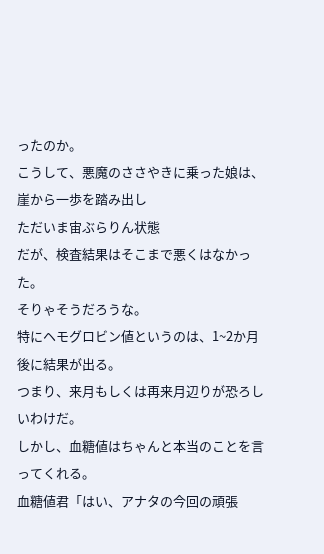ったのか。
こうして、悪魔のささやきに乗った娘は、崖から一歩を踏み出し
ただいま宙ぶらりん状態
だが、検査結果はそこまで悪くはなかった。
そりゃそうだろうな。
特にヘモグロビン値というのは、1~2か月後に結果が出る。
つまり、来月もしくは再来月辺りが恐ろしいわけだ。
しかし、血糖値はちゃんと本当のことを言ってくれる。
血糖値君「はい、アナタの今回の頑張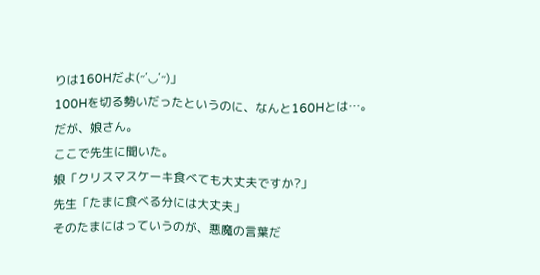りは160Hだよ(˶′◡′˶)」
100Hを切る勢いだったというのに、なんと160Hとは…。
だが、娘さん。
ここで先生に聞いた。
娘「クリスマスケーキ食べても大丈夫ですか?」
先生「たまに食べる分には大丈夫」
そのたまにはっていうのが、悪魔の言葉だ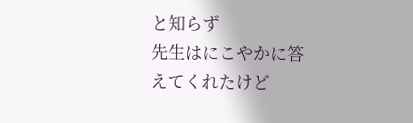と知らず
先生はにこやかに答えてくれたけど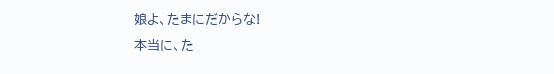娘よ、たまにだからな!
本当に、た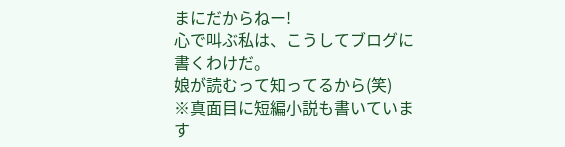まにだからねー!
心で叫ぶ私は、こうしてブログに書くわけだ。
娘が読むって知ってるから(笑)
※真面目に短編小説も書いています